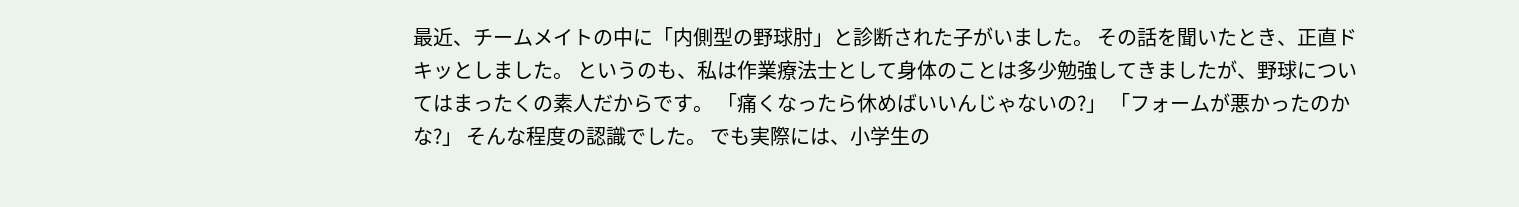最近、チームメイトの中に「内側型の野球肘」と診断された子がいました。 その話を聞いたとき、正直ドキッとしました。 というのも、私は作業療法士として身体のことは多少勉強してきましたが、野球についてはまったくの素人だからです。 「痛くなったら休めばいいんじゃないの?」 「フォームが悪かったのかな?」 そんな程度の認識でした。 でも実際には、小学生の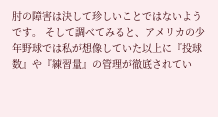肘の障害は決して珍しいことではないようです。 そして調べてみると、アメリカの少年野球では私が想像していた以上に『投球数』や『練習量』の管理が徹底されてい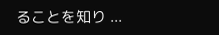ることを知り ...